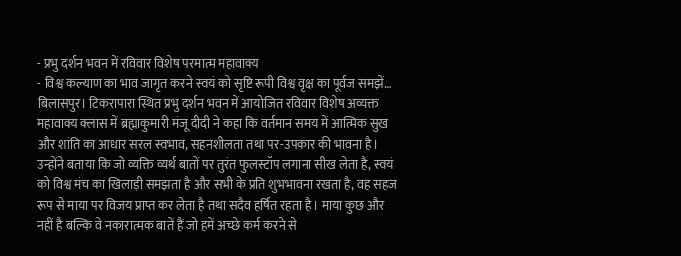- प्रभु दर्शन भवन में रविवार विशेष परमात्म महावाक्य
- विश्व कल्याण का भाव जागृत करने स्वयं को सृष्टि रूपी विश्व वृक्ष का पूर्वज समझें…
बिलासपुर। टिकरापारा स्थित प्रभु दर्शन भवन में आयोजित रविवार विशेष अव्यक्त महावाक्य क्लास में ब्रह्माकुमारी मंजू दीदी ने कहा कि वर्तमान समय में आत्मिक सुख और शांति का आधार सरल स्वभाव, सहनशीलता तथा पर-उपकार की भावना है। उन्होंने बताया कि जो व्यक्ति व्यर्थ बातों पर तुरंत फुलस्टॉप लगाना सीख लेता है, स्वयं को विश्व मंच का खिलाड़ी समझता है और सभी के प्रति शुभभावना रखता है, वह सहज रूप से माया पर विजय प्राप्त कर लेता है तथा सदैव हर्षित रहता है। माया कुछ और नहीं है बल्कि वे नकारात्मक बातें हैं जो हमें अच्छे कर्म करने से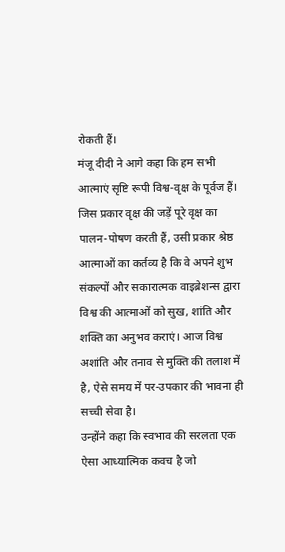रोकती हैं।
मंजू दीदी ने आगे कहा कि हम सभी आत्माएं सृष्टि रूपी विश्व-वृक्ष के पूर्वज हैं। जिस प्रकार वृक्ष की जड़ें पूरे वृक्ष का पालन-पोषण करती हैं, उसी प्रकार श्रेष्ठ आत्माओं का कर्तव्य है कि वे अपने शुभ संकल्पों और सकारात्मक वाइब्रेशन्स द्वारा विश्व की आत्माओं को सुख, शांति और शक्ति का अनुभव कराएं। आज विश्व अशांति और तनाव से मुक्ति की तलाश में है, ऐसे समय में पर-उपकार की भावना ही सच्ची सेवा है।
उन्होंने कहा कि स्वभाव की सरलता एक ऐसा आध्यात्मिक कवच है जो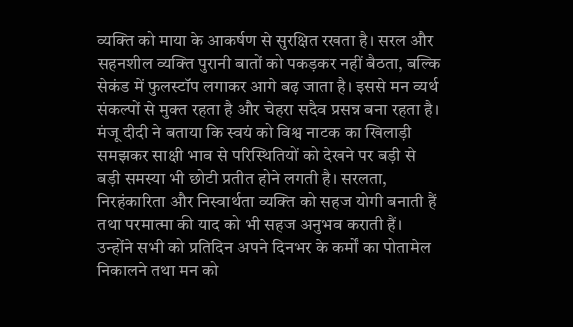व्यक्ति को माया के आकर्षण से सुरक्षित रखता है। सरल और सहनशील व्यक्ति पुरानी बातों को पकड़कर नहीं बैठता, बल्कि सेकंड में फुलस्टॉप लगाकर आगे बढ़ जाता है। इससे मन व्यर्थ संकल्पों से मुक्त रहता है और चेहरा सदैव प्रसन्न बना रहता है।
मंजू दीदी ने बताया कि स्वयं को विश्व नाटक का खिलाड़ी समझकर साक्षी भाव से परिस्थितियों को देखने पर बड़ी से बड़ी समस्या भी छोटी प्रतीत होने लगती है। सरलता, निरहंकारिता और निस्वार्थता व्यक्ति को सहज योगी बनाती हैं तथा परमात्मा की याद को भी सहज अनुभव कराती हैं।
उन्होंने सभी को प्रतिदिन अपने दिनभर के कर्मों का पोतामेल निकालने तथा मन को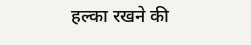हल्का रखने की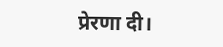प्रेरणा दी।